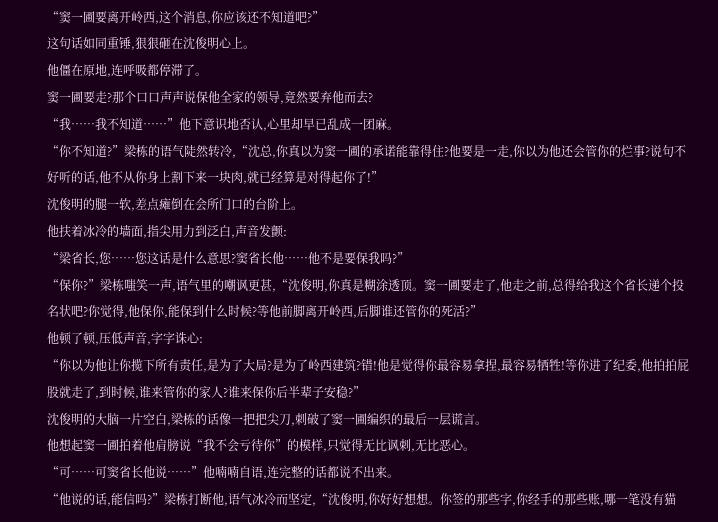“窦一圃要离开岭西,这个消息,你应该还不知道吧?”
这句话如同重锤,狠狠砸在沈俊明心上。
他僵在原地,连呼吸都停滞了。
窦一圃要走?那个口口声声说保他全家的领导,竟然要弃他而去?
“我……我不知道……”他下意识地否认,心里却早已乱成一团麻。
“你不知道?”梁栋的语气陡然转冷,“沈总,你真以为窦一圃的承诺能靠得住?他要是一走,你以为他还会管你的烂事?说句不好听的话,他不从你身上割下来一块肉,就已经算是对得起你了!”
沈俊明的腿一软,差点瘫倒在会所门口的台阶上。
他扶着冰冷的墙面,指尖用力到泛白,声音发颤:
“梁省长,您……您这话是什么意思?窦省长他……他不是要保我吗?”
“保你?”梁栋嗤笑一声,语气里的嘲讽更甚,“沈俊明,你真是糊涂透顶。窦一圃要走了,他走之前,总得给我这个省长递个投名状吧?你觉得,他保你,能保到什么时候?等他前脚离开岭西,后脚谁还管你的死活?”
他顿了顿,压低声音,字字诛心:
“你以为他让你揽下所有责任,是为了大局?是为了岭西建筑?错!他是觉得你最容易拿捏,最容易牺牲!等你进了纪委,他拍拍屁股就走了,到时候,谁来管你的家人?谁来保你后半辈子安稳?”
沈俊明的大脑一片空白,梁栋的话像一把把尖刀,刺破了窦一圃编织的最后一层谎言。
他想起窦一圃拍着他肩膀说“我不会亏待你”的模样,只觉得无比讽刺,无比恶心。
“可……可窦省长他说……”他喃喃自语,连完整的话都说不出来。
“他说的话,能信吗?”梁栋打断他,语气冰冷而坚定,“沈俊明,你好好想想。你签的那些字,你经手的那些账,哪一笔没有猫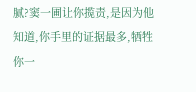腻?窦一圃让你揽责,是因为他知道,你手里的证据最多,牺牲你一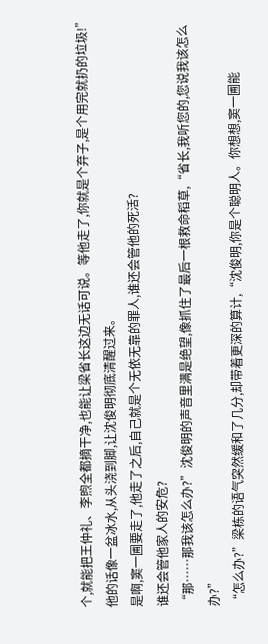个,就能把王仲礼、李煦全都摘干净,也能让梁省长这边无话可说。等他走了,你就是个弃子,是个用完就扔的垃圾!”
他的话像一盆冰水,从头浇到脚,让沈俊明彻底清醒过来。
是啊,窦一圃要走了,他走了之后,自己就是个无依无靠的罪人,谁还会管他的死活?
谁还会管他家人的安危?
“那……那我该怎么办?”沈俊明的声音里满是绝望,像抓住了最后一根救命稻草,“省长,我听您的,您说我该怎么办?”
“怎么办?”梁栋的语气突然缓和了几分,却带着更深的算计,“沈俊明,你是个聪明人。你想想,窦一圃能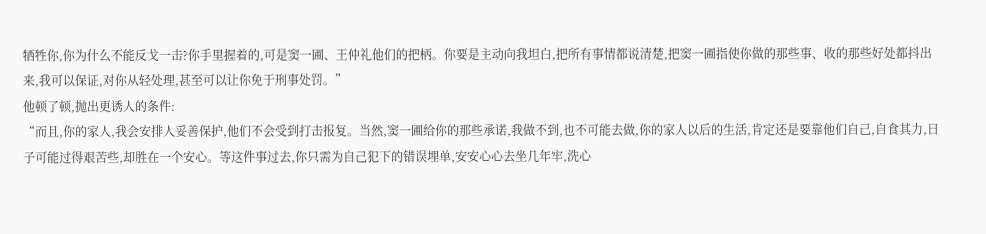牺牲你,你为什么不能反戈一击?你手里握着的,可是窦一圃、王仲礼他们的把柄。你要是主动向我坦白,把所有事情都说清楚,把窦一圃指使你做的那些事、收的那些好处都抖出来,我可以保证,对你从轻处理,甚至可以让你免于刑事处罚。”
他顿了顿,抛出更诱人的条件:
“而且,你的家人,我会安排人妥善保护,他们不会受到打击报复。当然,窦一圃给你的那些承诺,我做不到,也不可能去做,你的家人以后的生活,肯定还是要靠他们自己,自食其力,日子可能过得艰苦些,却胜在一个安心。等这件事过去,你只需为自己犯下的错误埋单,安安心心去坐几年牢,洗心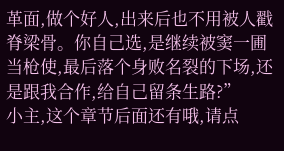革面,做个好人,出来后也不用被人戳脊梁骨。你自己选,是继续被窦一圃当枪使,最后落个身败名裂的下场,还是跟我合作,给自己留条生路?”
小主,这个章节后面还有哦,请点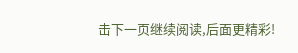击下一页继续阅读,后面更精彩!